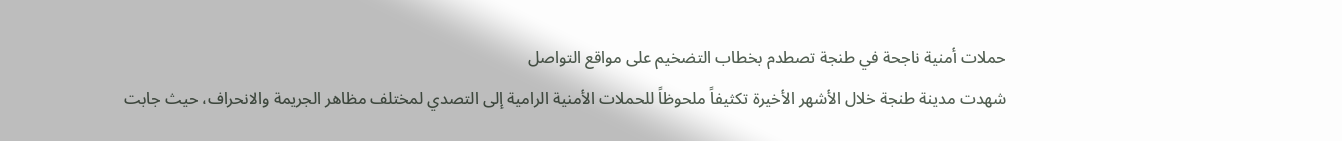حملات أمنية ناجحة في طنجة تصطدم بخطاب التضخيم على مواقع التواصل
شهدت مدينة طنجة خلال الأشهر الأخيرة تكثيفاً ملحوظاً للحملات الأمنية الرامية إلى التصدي لمختلف مظاهر الجريمة والانحراف، حيث جابت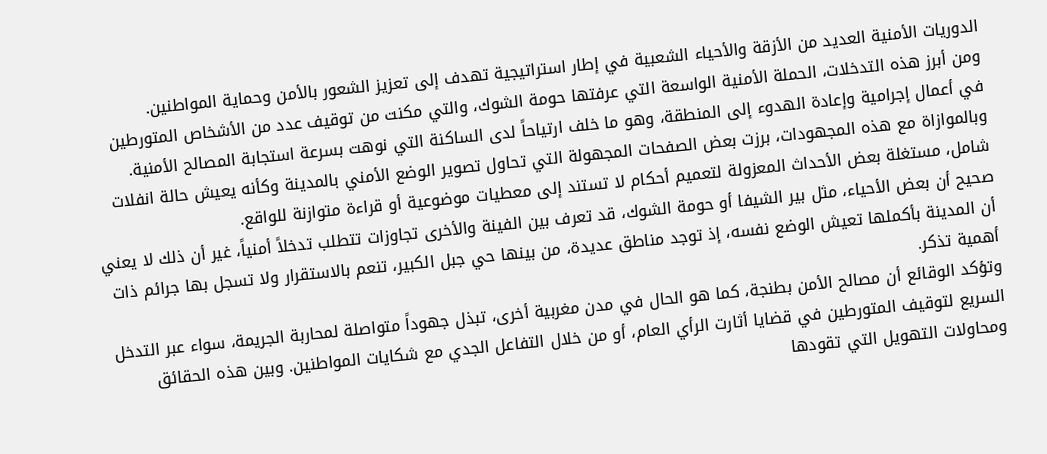الدوريات الأمنية العديد من الأزقة والأحياء الشعبية في إطار استراتيجية تهدف إلى تعزيز الشعور بالأمن وحماية المواطنين.
ومن أبرز هذه التدخلات، الحملة الأمنية الواسعة التي عرفتها حومة الشوك، والتي مكنت من توقيف عدد من الأشخاص المتورطين في أعمال إجرامية وإعادة الهدوء إلى المنطقة، وهو ما خلف ارتياحاً لدى الساكنة التي نوهت بسرعة استجابة المصالح الأمنية.
وبالموازاة مع هذه المجهودات، برزت بعض الصفحات المجهولة التي تحاول تصوير الوضع الأمني بالمدينة وكأنه يعيش حالة انفلات شامل، مستغلة بعض الأحداث المعزولة لتعميم أحكام لا تستند إلى معطيات موضوعية أو قراءة متوازنة للواقع.
صحيح أن بعض الأحياء، مثل بير الشيفا أو حومة الشوك، قد تعرف بين الفينة والأخرى تجاوزات تتطلب تدخلاً أمنياً، غير أن ذلك لا يعني أن المدينة بأكملها تعيش الوضع نفسه، إذ توجد مناطق عديدة، من بينها حي جبل الكبير، تنعم بالاستقرار ولا تسجل بها جرائم ذات أهمية تذكر.
وتؤكد الوقائع أن مصالح الأمن بطنجة، كما هو الحال في مدن مغربية أخرى، تبذل جهوداً متواصلة لمحاربة الجريمة، سواء عبر التدخل السريع لتوقيف المتورطين في قضايا أثارت الرأي العام، أو من خلال التفاعل الجدي مع شكايات المواطنين. وبين هذه الحقائق ومحاولات التهويل التي تقودها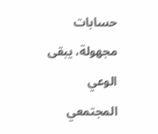حسابات مجهولة، يبقى الوعي المجتمعي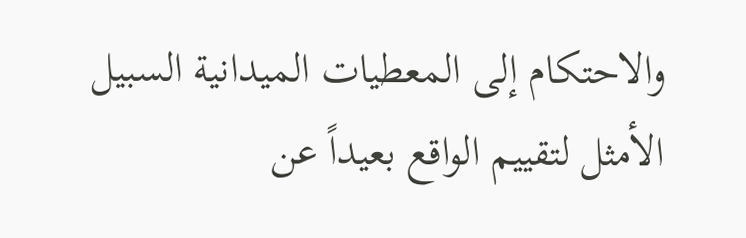والاحتكام إلى المعطيات الميدانية السبيل الأمثل لتقييم الواقع بعيداً عن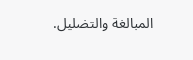المبالغة والتضليل.